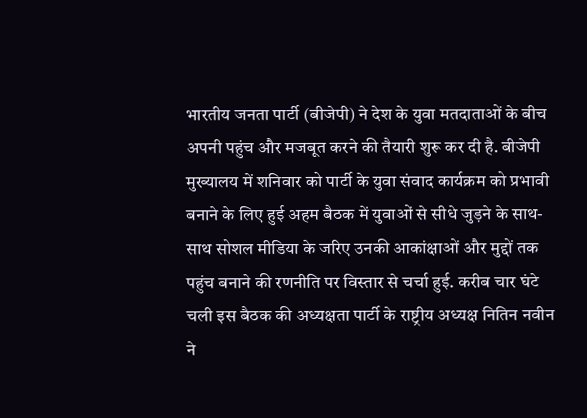भारतीय जनता पार्टी (बीजेपी) ने देश के युवा मतदाताओं के बीच अपनी पहुंच और मजबूत करने की तैयारी शुरू कर दी है. बीजेपी मुख्यालय में शनिवार को पार्टी के युवा संवाद कार्यक्रम को प्रभावी बनाने के लिए हुई अहम बैठक में युवाओं से सीधे जुड़ने के साथ-साथ सोशल मीडिया के जरिए उनकी आकांक्षाओं और मुद्दों तक पहुंच बनाने की रणनीति पर विस्तार से चर्चा हुई. करीब चार घंटे चली इस बैठक की अध्यक्षता पार्टी के राष्ट्रीय अध्यक्ष नितिन नवीन ने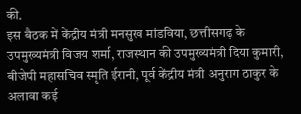की.
इस बैठक में केंद्रीय मंत्री मनसुख मांडविया, छत्तीसगढ़ के उपमुख्यमंत्री विजय शर्मा, राजस्थान की उपमुख्यमंत्री दिया कुमारी, बीजेपी महासचिव स्मृति ईरानी, पूर्व केंद्रीय मंत्री अनुराग ठाकुर के अलावा कई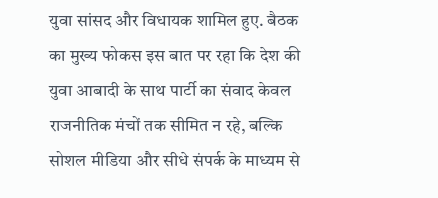युवा सांसद और विधायक शामिल हुए. बैठक का मुख्य फोकस इस बात पर रहा कि देश की युवा आबादी के साथ पार्टी का संवाद केवल राजनीतिक मंचों तक सीमित न रहे, बल्कि सोशल मीडिया और सीधे संपर्क के माध्यम से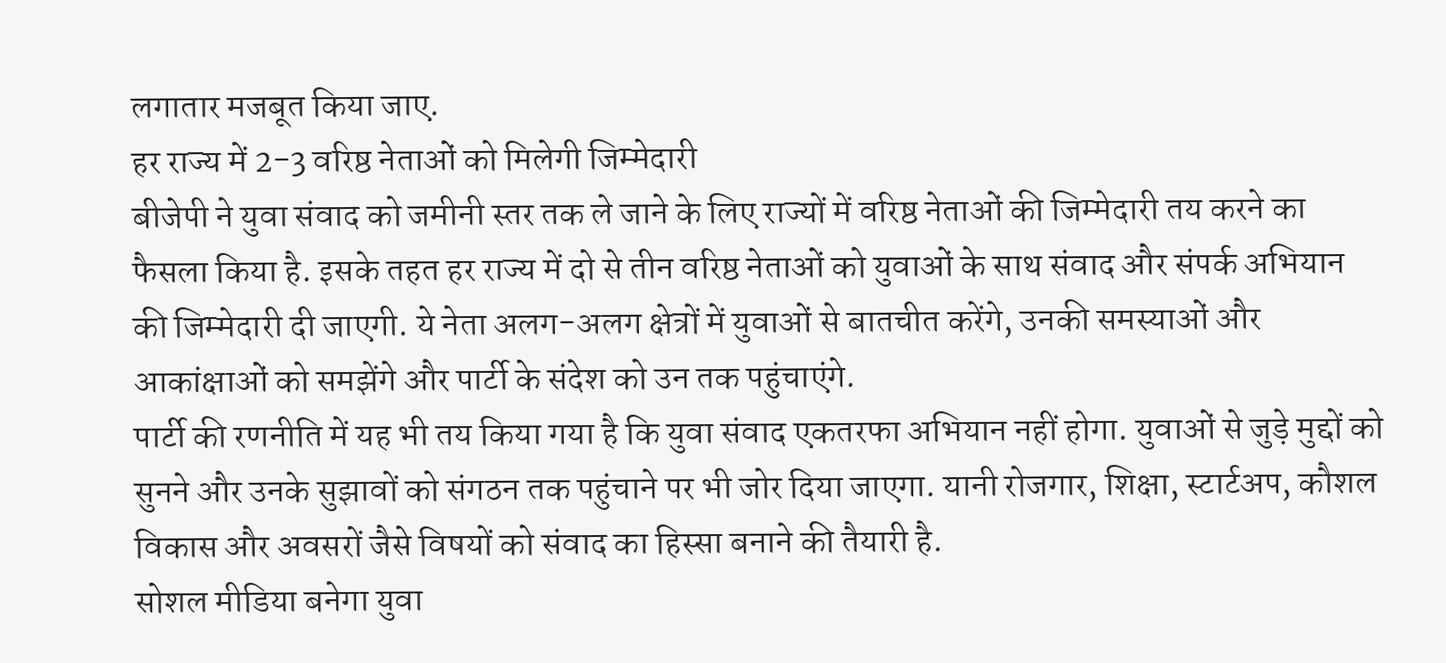लगातार मजबूत किया जाए.
हर राज्य में 2-3 वरिष्ठ नेताओं को मिलेगी जिम्मेदारी
बीजेपी ने युवा संवाद को जमीनी स्तर तक ले जाने के लिए राज्यों में वरिष्ठ नेताओं की जिम्मेदारी तय करने का फैसला किया है. इसके तहत हर राज्य में दो से तीन वरिष्ठ नेताओं को युवाओं के साथ संवाद और संपर्क अभियान की जिम्मेदारी दी जाएगी. ये नेता अलग-अलग क्षेत्रों में युवाओं से बातचीत करेंगे, उनकी समस्याओं और आकांक्षाओं को समझेंगे और पार्टी के संदेश को उन तक पहुंचाएंगे.
पार्टी की रणनीति में यह भी तय किया गया है कि युवा संवाद एकतरफा अभियान नहीं होगा. युवाओं से जुड़े मुद्दों को सुनने और उनके सुझावों को संगठन तक पहुंचाने पर भी जोर दिया जाएगा. यानी रोजगार, शिक्षा, स्टार्टअप, कौशल विकास और अवसरों जैसे विषयों को संवाद का हिस्सा बनाने की तैयारी है.
सोशल मीडिया बनेगा युवा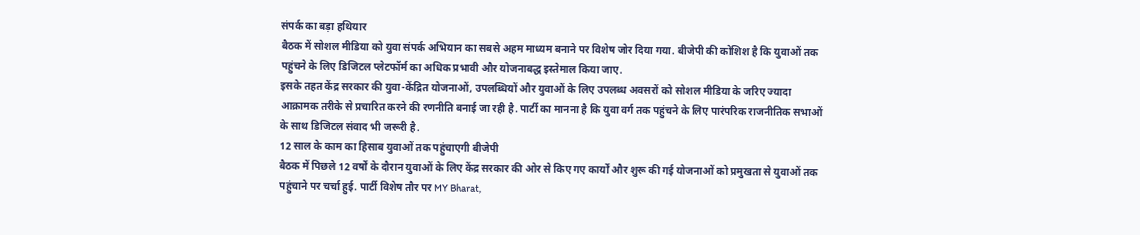संपर्क का बड़ा हथियार
बैठक में सोशल मीडिया को युवा संपर्क अभियान का सबसे अहम माध्यम बनाने पर विशेष जोर दिया गया. बीजेपी की कोशिश है कि युवाओं तक पहुंचने के लिए डिजिटल प्लेटफॉर्म का अधिक प्रभावी और योजनाबद्ध इस्तेमाल किया जाए.
इसके तहत केंद्र सरकार की युवा-केंद्रित योजनाओं, उपलब्धियों और युवाओं के लिए उपलब्ध अवसरों को सोशल मीडिया के जरिए ज्यादा आक्रामक तरीके से प्रचारित करने की रणनीति बनाई जा रही है. पार्टी का मानना है कि युवा वर्ग तक पहुंचने के लिए पारंपरिक राजनीतिक सभाओं के साथ डिजिटल संवाद भी जरूरी है.
12 साल के काम का हिसाब युवाओं तक पहुंचाएगी बीजेपी
बैठक में पिछले 12 वर्षों के दौरान युवाओं के लिए केंद्र सरकार की ओर से किए गए कार्यों और शुरू की गई योजनाओं को प्रमुखता से युवाओं तक पहुंचाने पर चर्चा हुई. पार्टी विशेष तौर पर MY Bharat,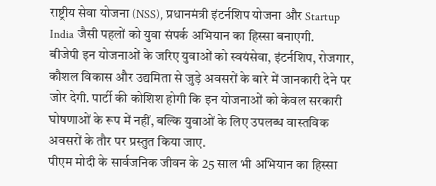राष्ट्रीय सेवा योजना (NSS), प्रधानमंत्री इंटर्नशिप योजना और Startup India जैसी पहलों को युवा संपर्क अभियान का हिस्सा बनाएगी.
बीजेपी इन योजनाओं के जरिए युवाओं को स्वयंसेवा, इंटर्नशिप, रोजगार, कौशल विकास और उद्यमिता से जुड़े अवसरों के बारे में जानकारी देने पर जोर देगी. पार्टी की कोशिश होगी कि इन योजनाओं को केवल सरकारी घोषणाओं के रूप में नहीं, बल्कि युवाओं के लिए उपलब्ध वास्तविक अवसरों के तौर पर प्रस्तुत किया जाए.
पीएम मोदी के सार्वजनिक जीवन के 25 साल भी अभियान का हिस्सा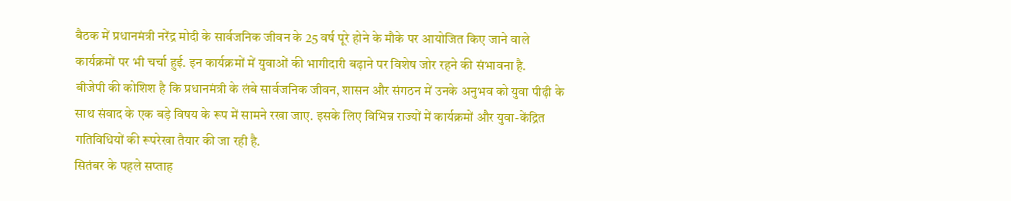बैठक में प्रधानमंत्री नरेंद्र मोदी के सार्वजनिक जीवन के 25 वर्ष पूरे होने के मौके पर आयोजित किए जाने वाले कार्यक्रमों पर भी चर्चा हुई. इन कार्यक्रमों में युवाओं की भागीदारी बढ़ाने पर विशेष जोर रहने की संभावना है.
बीजेपी की कोशिश है कि प्रधानमंत्री के लंबे सार्वजनिक जीवन, शासन और संगठन में उनके अनुभव को युवा पीढ़ी के साथ संवाद के एक बड़े विषय के रूप में सामने रखा जाए. इसके लिए विभिन्न राज्यों में कार्यक्रमों और युवा-केंद्रित गतिविधियों की रूपरेखा तैयार की जा रही है.
सितंबर के पहले सप्ताह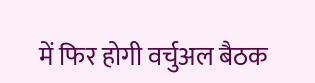में फिर होगी वर्चुअल बैठक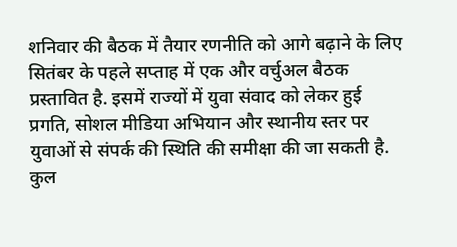शनिवार की बैठक में तैयार रणनीति को आगे बढ़ाने के लिए सितंबर के पहले सप्ताह में एक और वर्चुअल बैठक प्रस्तावित है. इसमें राज्यों में युवा संवाद को लेकर हुई प्रगति, सोशल मीडिया अभियान और स्थानीय स्तर पर युवाओं से संपर्क की स्थिति की समीक्षा की जा सकती है.
कुल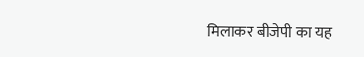मिलाकर बीजेपी का यह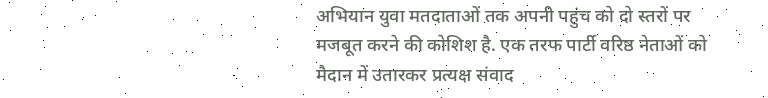अभियान युवा मतदाताओं तक अपनी पहुंच को दो स्तरों पर मजबूत करने की कोशिश है. एक तरफ पार्टी वरिष्ठ नेताओं को मैदान में उतारकर प्रत्यक्ष संवाद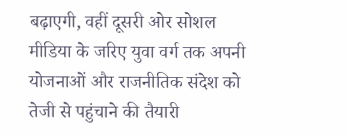बढ़ाएगी, वहीं दूसरी ओर सोशल मीडिया के जरिए युवा वर्ग तक अपनी योजनाओं और राजनीतिक संदेश को तेजी से पहुंचाने की तैयारी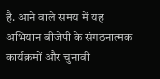है. आने वाले समय में यह अभियान बीजेपी के संगठनात्मक कार्यक्रमों और चुनावी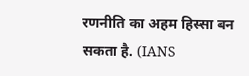रणनीति का अहम हिस्सा बन सकता है. (IANS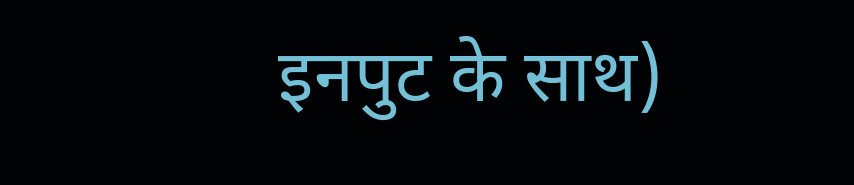इनपुट के साथ)